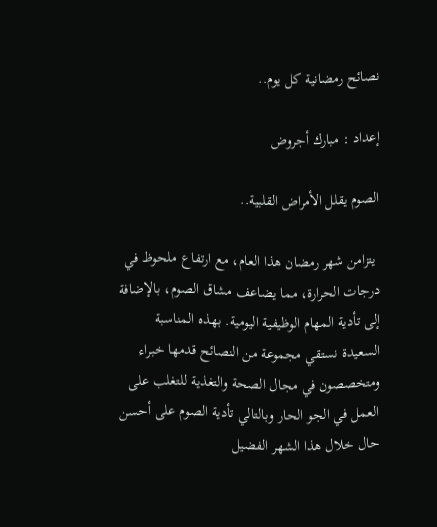نصائح رمضانية كل يوم..

إعداد : مبارك أجروض

الصوم يقلل الأمراض القلبية..

 يتزامن شهر رمضان هذا العام، مع ارتفاع ملحوظ في درجات الحرارة، مما يضاعف مشاق الصوم، بالإضافة إلى تأدية المهام الوظيفية اليومية. بهذه المناسبة السعيدة نستقي مجموعة من النصائح قدمها خبراء ومتخصصون في مجال الصحة والتغذية للتغلب على العمل في الجو الحار وبالتالي تأدية الصوم على أحسن حال خلال هذا الشهر الفضيل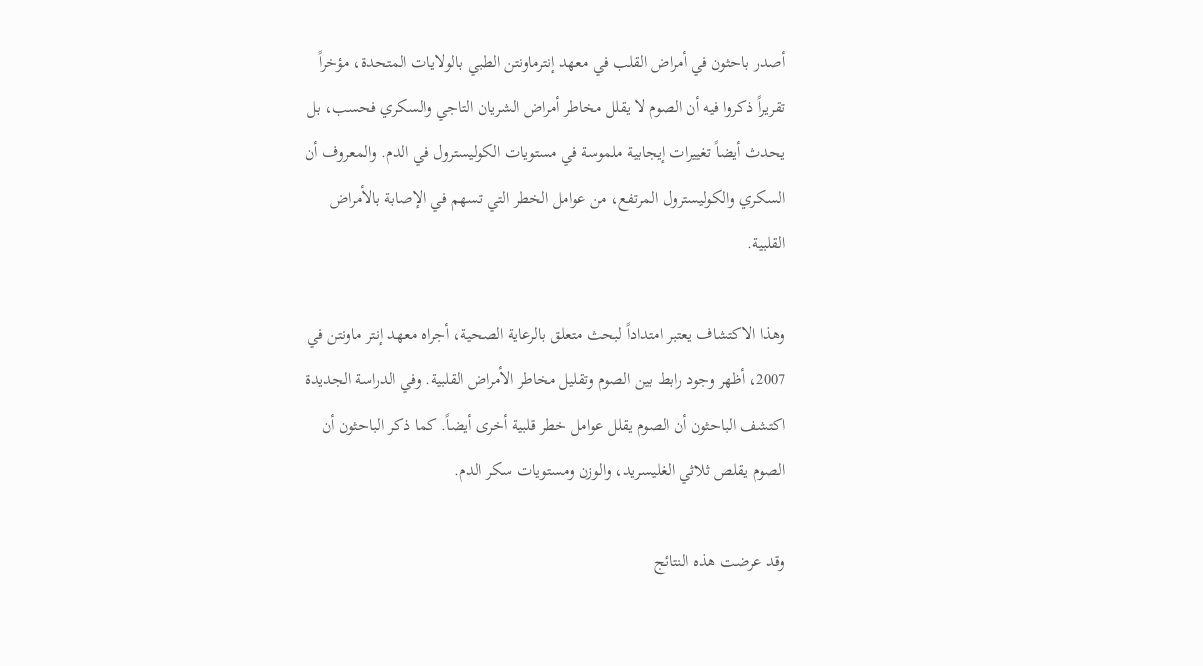أصدر باحثون في أمراض القلب في معهد إنترماونتن الطبي بالولايات المتحدة، مؤخراً تقريراً ذكروا فيه أن الصوم لا يقلل مخاطر أمراض الشريان التاجي والسكري فحسب، بل يحدث أيضاً تغييرات إيجابية ملموسة في مستويات الكوليسترول في الدم. والمعروف أن السكري والكوليسترول المرتفع، من عوامل الخطر التي تسهم في الإصابة بالأمراض القلبية.

وهذا الاكتشاف يعتبر امتداداً لبحث متعلق بالرعاية الصحية، أجراه معهد إنتر ماونتن في 2007، أظهر وجود رابط بين الصوم وتقليل مخاطر الأمراض القلبية. وفي الدراسة الجديدة اكتشف الباحثون أن الصوم يقلل عوامل خطر قلبية أخرى أيضاً. كما ذكر الباحثون أن الصوم يقلص ثلاثي الغليسريد، والوزن ومستويات سكر الدم.

وقد عرضت هذه النتائج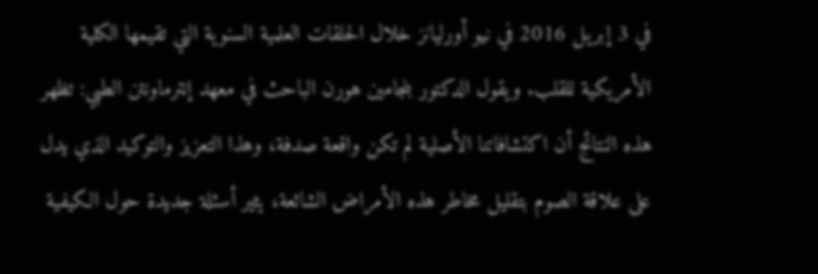في 3 إبريل 2016 في نيو أورليانز خلال الحلقات العلمية السنوية التي تقيمها الكلية الأمريكية للقلب. ويقول الدكتور بنجامين هورن الباحث في معهد إنترماونتن الطبي: تظهر هذه النتائج أن اكتشافاتنا الأصلية لم تكن واقعة صدفة، وهذا التعزيز والتوكيد الذي يدل على علاقة الصوم بتقليل مخاطر هذه الأمراض الشائعة، يثير أسئلة جديدة حول الكيفية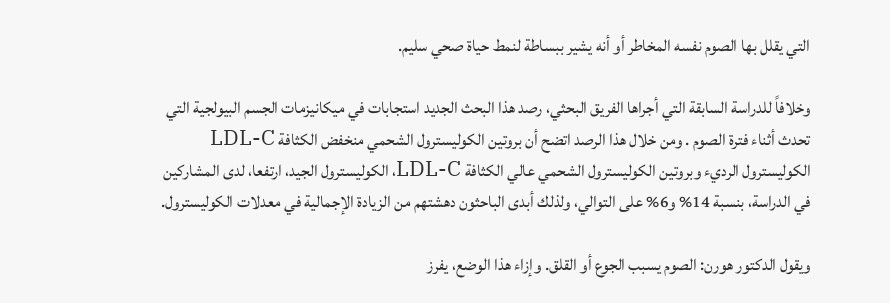التي يقلل بها الصوم نفسه المخاطر أو أنه يشير ببساطة لنمط حياة صحي سليم.

وخلافاً للدراسة السابقة التي أجراها الفريق البحثي، رصد هذا البحث الجديد استجابات في ميكانيزمات الجسم البيولجية التي تحدث أثناء فترة الصوم . ومن خلال هذا الرصد اتضح أن بروتين الكوليسترول الشحمي منخفض الكثافة LDL-C الكوليسترول الرديء وبروتين الكوليسترول الشحمي عالي الكثافة LDL-C، الكوليسترول الجيد، ارتفعا، لدى المشاركين في الدراسة، بنسبة 14% و6% على التوالي، ولذلك أبدى الباحثون دهشتهم من الزيادة الإجمالية في معدلات الكوليسترول.

ويقول الدكتور هورن: الصوم يسبب الجوع أو القلق. وإزاء هذا الوضع، يفرز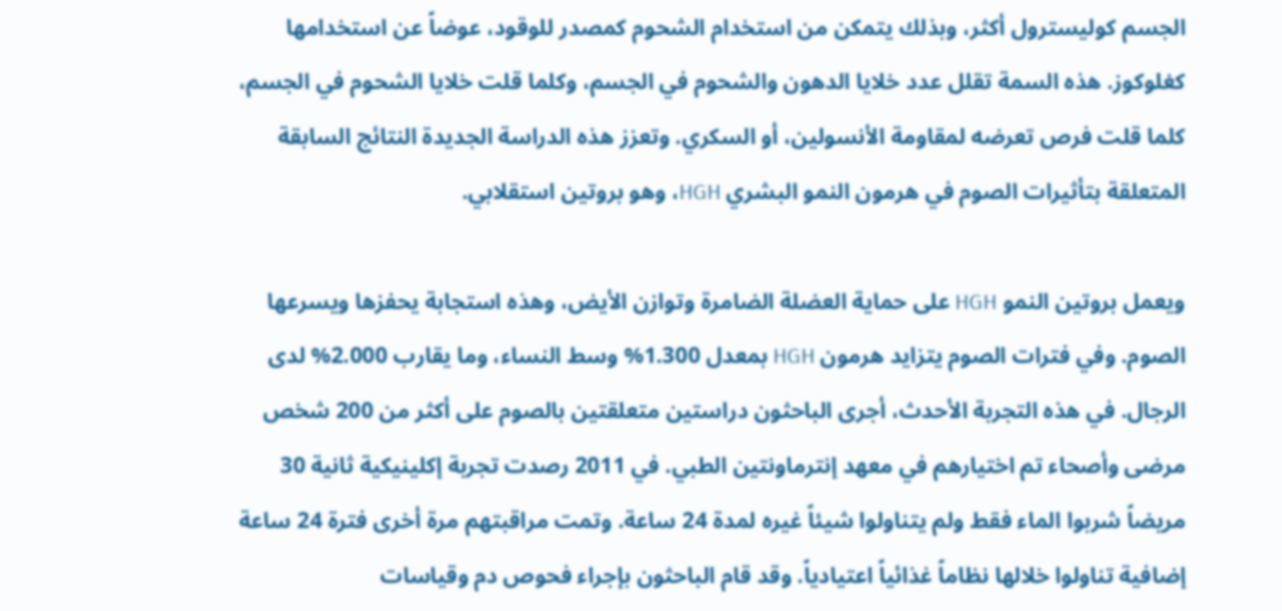الجسم كوليسترول أكثر، وبذلك يتمكن من استخدام الشحوم كمصدر للوقود، عوضاً عن استخدامها كغلوكوز. هذه السمة تقلل عدد خلايا الدهون والشحوم في الجسم، وكلما قلت خلايا الشحوم في الجسم، كلما قلت فرص تعرضه لمقاومة الأنسولين، أو السكري. وتعزز هذه الدراسة الجديدة النتائج السابقة المتعلقة بتأثيرات الصوم في هرمون النمو البشري HGH، وهو بروتين استقلابي.

ويعمل بروتين النمو HGH على حماية العضلة الضامرة وتوازن الأيض، وهذه استجابة يحفزها ويسرعها الصوم. وفي فترات الصوم يتزايد هرمون HGH بمعدل 1.300% وسط النساء، وما يقارب 2.000% لدى الرجال. في هذه التجربة الأحدث، أجرى الباحثون دراستين متعلقتين بالصوم على أكثر من 200 شخص مرضى وأصحاء تم اختيارهم في معهد إنترماونتين الطبي. في 2011 رصدت تجربة إكلينيكية ثانية 30 مريضاً شربوا الماء فقط ولم يتناولوا شيئاً غيره لمدة 24 ساعة. وتمت مراقبتهم مرة أخرى فترة 24 ساعة إضافية تناولوا خلالها نظاماً غذائياً اعتيادياً. وقد قام الباحثون بإجراء فحوص دم وقياسات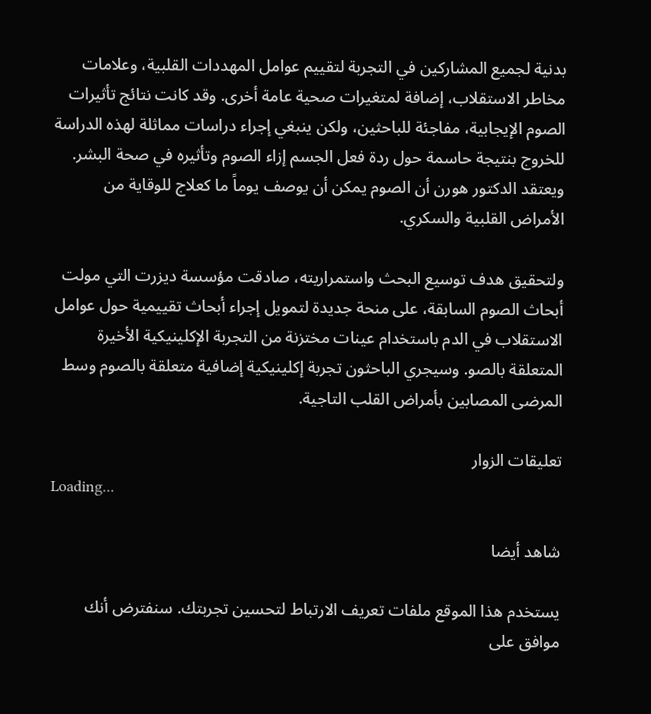بدنية لجميع المشاركين في التجربة لتقييم عوامل المهددات القلبية، وعلامات مخاطر الاستقلاب، إضافة لمتغيرات صحية عامة أخرى. وقد كانت نتائج تأثيرات الصوم الإيجابية، مفاجئة للباحثين، ولكن ينبغي إجراء دراسات مماثلة لهذه الدراسة للخروج بنتيجة حاسمة حول ردة فعل الجسم إزاء الصوم وتأثيره في صحة البشر. ويعتقد الدكتور هورن أن الصوم يمكن أن يوصف يوماً ما كعلاج للوقاية من الأمراض القلبية والسكري.

ولتحقيق هدف توسيع البحث واستمراريته، صادقت مؤسسة ديزرت التي مولت أبحاث الصوم السابقة، على منحة جديدة لتمويل إجراء أبحاث تقييمية حول عوامل الاستقلاب في الدم باستخدام عينات مختزنة من التجربة الإكلينيكية الأخيرة المتعلقة بالصو. وسيجري الباحثون تجربة إكلينيكية إضافية متعلقة بالصوم وسط المرضى المصابين بأمراض القلب التاجية.

تعليقات الزوار
Loading...

شاهد أيضا

يستخدم هذا الموقع ملفات تعريف الارتباط لتحسين تجربتك. سنفترض أنك موافق على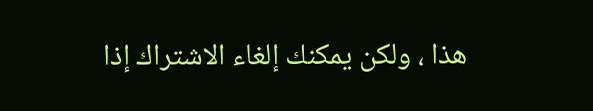هذا ، ولكن يمكنك إلغاء الاشتراك إذا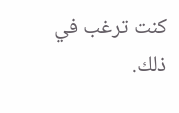كنت ترغب في ذلك.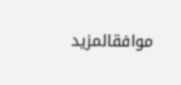موافقالمزيد